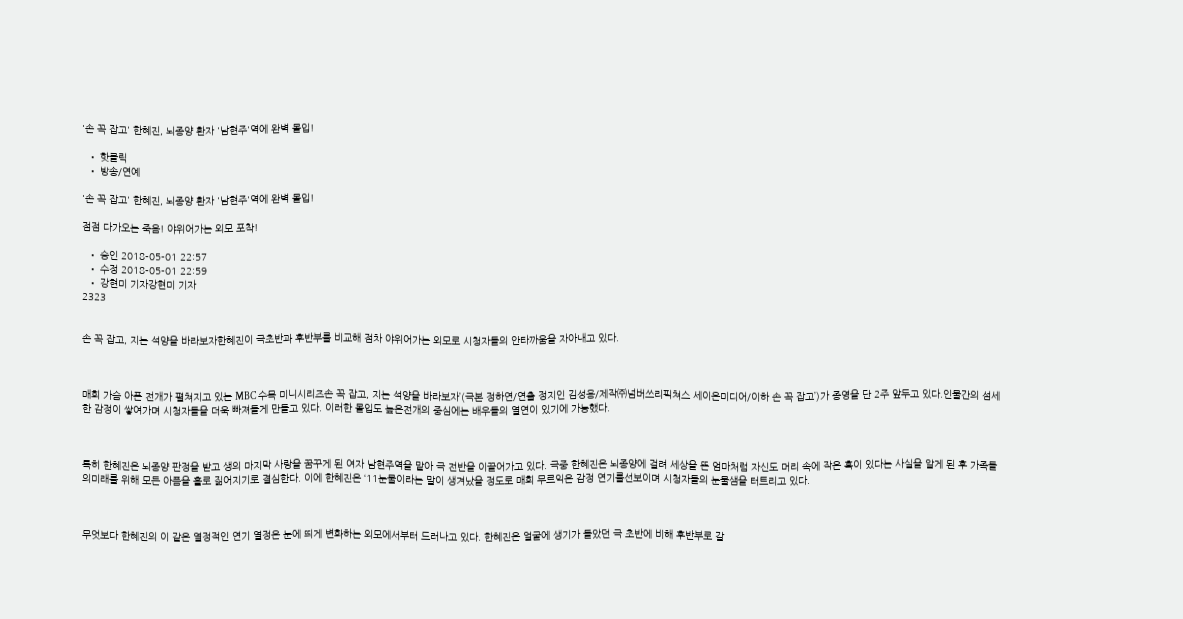'손 꼭 잡고' 한혜진, 뇌종양 환자 '남현주'역에 완벽 몰입!

  • 핫클릭
  • 방송/연예

'손 꼭 잡고' 한혜진, 뇌종양 환자 '남현주'역에 완벽 몰입!

점점 다가오는 죽음! 야위어가는 외모 포착!

  • 승인 2018-05-01 22:57
  • 수정 2018-05-01 22:59
  • 강현미 기자강현미 기자
2323


손 꼭 잡고, 지는 석양을 바라보자한혜진이 극초반과 후반부를 비교해 점차 야위어가는 외모로 시청자들의 안타까움을 자아내고 있다.



매회 가슴 아픈 전개가 펼쳐지고 있는 MBC 수목 미니시리즈손 꼭 잡고, 지는 석양을 바라보자’(극본 정하연/연출 정지인 김성용/제작㈜넘버쓰리픽쳐스 세이온미디어/이하 손 꼭 잡고’)가 종영을 단 2주 앞두고 있다.인물간의 섬세한 감정이 쌓여가며 시청자들을 더욱 빠져들게 만들고 있다. 이러한 몰입도 높은전개의 중심에는 배우들의 열연이 있기에 가능했다.



특히 한혜진은 뇌종양 판정을 받고 생의 마지막 사랑을 꿈꾸게 된 여자 남현주역을 맡아 극 전반을 이끌어가고 있다. 극중 한혜진은 뇌종양에 걸려 세상을 뜬 엄마처럼 자신도 머리 속에 작은 혹이 있다는 사실을 알게 된 후 가족들의미래를 위해 모든 아픔을 홀로 짊어지기로 결심한다. 이에 한혜진은 ‘11눈물이라는 말이 생겨났을 정도로 매회 무르익은 감정 연기를선보이며 시청자들의 눈물샘을 터트리고 있다.



무엇보다 한혜진의 이 같은 열정적인 연기 열정은 눈에 띄게 변화하는 외모에서부터 드러나고 있다. 한혜진은 얼굴에 생기가 돌았던 극 초반에 비해 후반부로 갈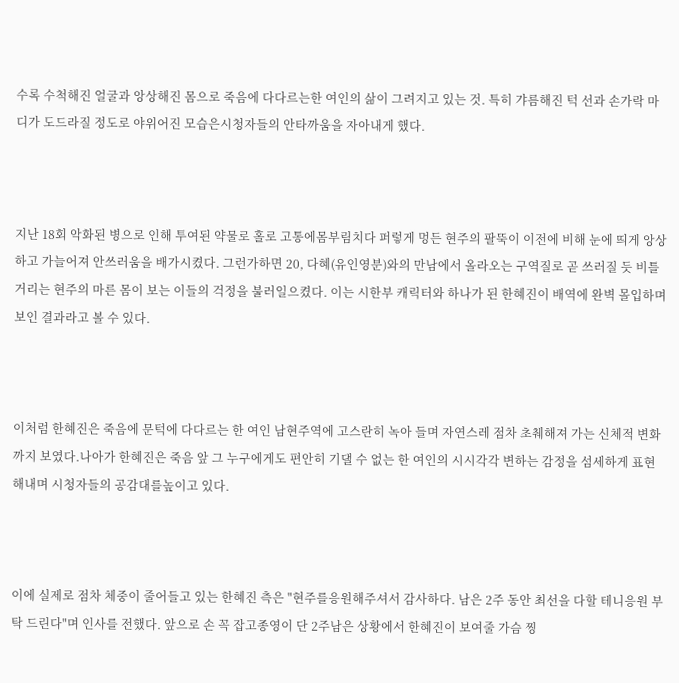수록 수척해진 얼굴과 앙상해진 몸으로 죽음에 다다르는한 여인의 삶이 그려지고 있는 것. 특히 갸름해진 턱 선과 손가락 마디가 도드라질 정도로 야위어진 모습은시청자들의 안타까움을 자아내게 했다.



지난 18회 악화된 병으로 인해 투여된 약물로 홀로 고통에몸부림치다 퍼렇게 멍든 현주의 팔뚝이 이전에 비해 눈에 띄게 앙상하고 가늘어져 안쓰러움을 배가시켰다. 그런가하면 20, 다혜(유인영분)와의 만남에서 올라오는 구역질로 곧 쓰러질 듯 비틀거리는 현주의 마른 몸이 보는 이들의 걱정을 불러일으켰다. 이는 시한부 캐릭터와 하나가 된 한혜진이 배역에 완벽 몰입하며 보인 결과라고 볼 수 있다.



이처럼 한혜진은 죽음에 문턱에 다다르는 한 여인 남현주역에 고스란히 녹아 들며 자연스레 점차 초췌해져 가는 신체적 변화까지 보였다.나아가 한혜진은 죽음 앞 그 누구에게도 편안히 기댈 수 없는 한 여인의 시시각각 변하는 감정을 섬세하게 표현해내며 시청자들의 공감대를높이고 있다.



이에 실제로 점차 체중이 줄어들고 있는 한혜진 측은 "현주를응원해주셔서 감사하다. 남은 2주 동안 최선을 다할 테니응원 부탁 드린다"며 인사를 전했다. 앞으로 손 꼭 잡고종영이 단 2주남은 상황에서 한혜진이 보여줄 가슴 찡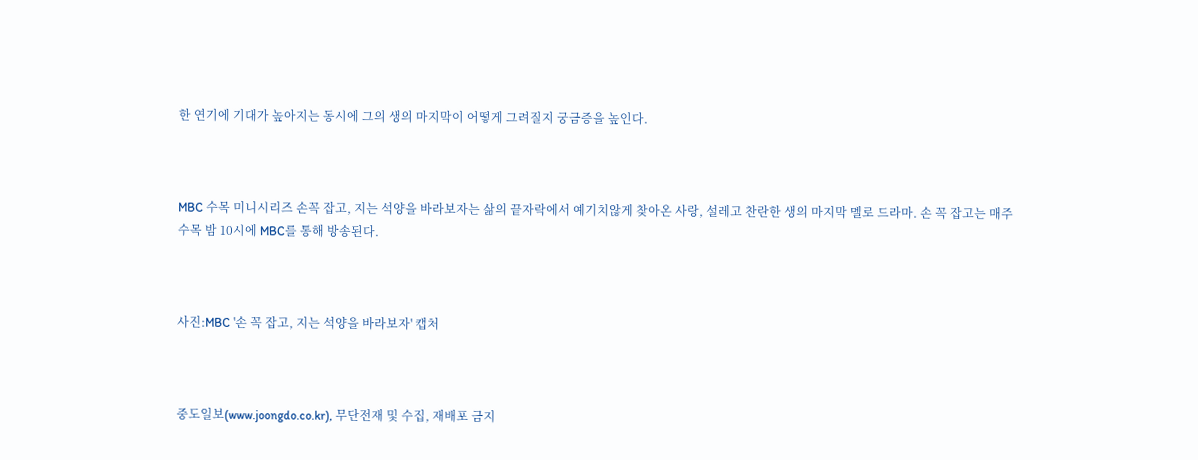한 연기에 기대가 높아지는 동시에 그의 생의 마지막이 어떻게 그려질지 궁금증을 높인다.



MBC 수목 미니시리즈 손꼭 잡고, 지는 석양을 바라보자는 삶의 끝자락에서 예기치않게 찾아온 사랑, 설레고 찬란한 생의 마지막 멜로 드라마. 손 꼭 잡고는 매주 수목 밤 10시에 MBC를 통해 방송된다.



사진:MBC '손 꼭 잡고, 지는 석양을 바라보자' 캡처



중도일보(www.joongdo.co.kr), 무단전재 및 수집, 재배포 금지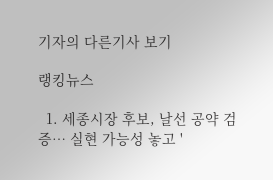기자의 다른기사 보기

랭킹뉴스

  1. 세종시장 후보, 날선 공약 검증… 실현 가능성 놓고 '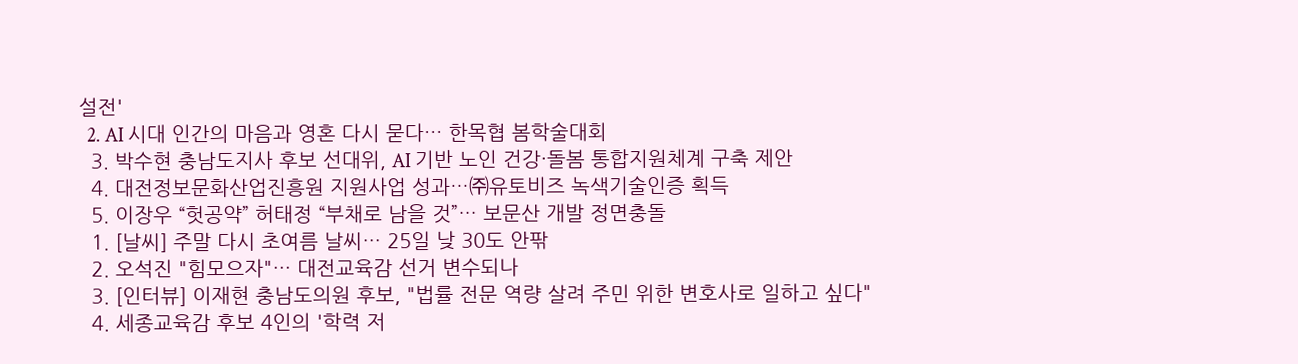설전'
  2. AI 시대 인간의 마음과 영혼 다시 묻다… 한목협 봄학술대회
  3. 박수현 충남도지사 후보 선대위, AI 기반 노인 건강·돌봄 통합지원체계 구축 제안
  4. 대전정보문화산업진흥원 지원사업 성과…㈜유토비즈 녹색기술인증 획득
  5. 이장우 “헛공약” 허태정 “부채로 남을 것”… 보문산 개발 정면충돌
  1. [날씨] 주말 다시 초여름 날씨… 25일 낮 30도 안팎
  2. 오석진 "힘모으자"… 대전교육감 선거 변수되나
  3. [인터뷰] 이재현 충남도의원 후보, "법률 전문 역량 살려 주민 위한 변호사로 일하고 싶다"
  4. 세종교육감 후보 4인의 '학력 저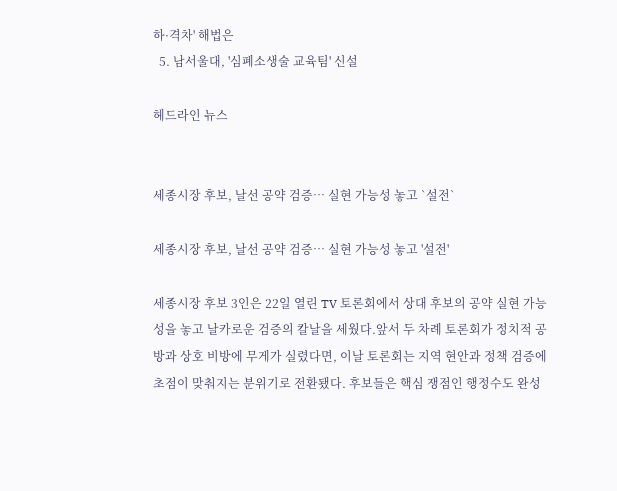하·격차' 해법은
  5. 남서울대, '심폐소생술 교육팀' 신설

헤드라인 뉴스


세종시장 후보, 날선 공약 검증… 실현 가능성 놓고 `설전`

세종시장 후보, 날선 공약 검증… 실현 가능성 놓고 '설전'

세종시장 후보 3인은 22일 열린 TV 토론회에서 상대 후보의 공약 실현 가능성을 놓고 날카로운 검증의 칼날을 세웠다.앞서 두 차례 토론회가 정치적 공방과 상호 비방에 무게가 실렸다면, 이날 토론회는 지역 현안과 정책 검증에 초점이 맞춰지는 분위기로 전환됐다. 후보들은 핵심 쟁점인 행정수도 완성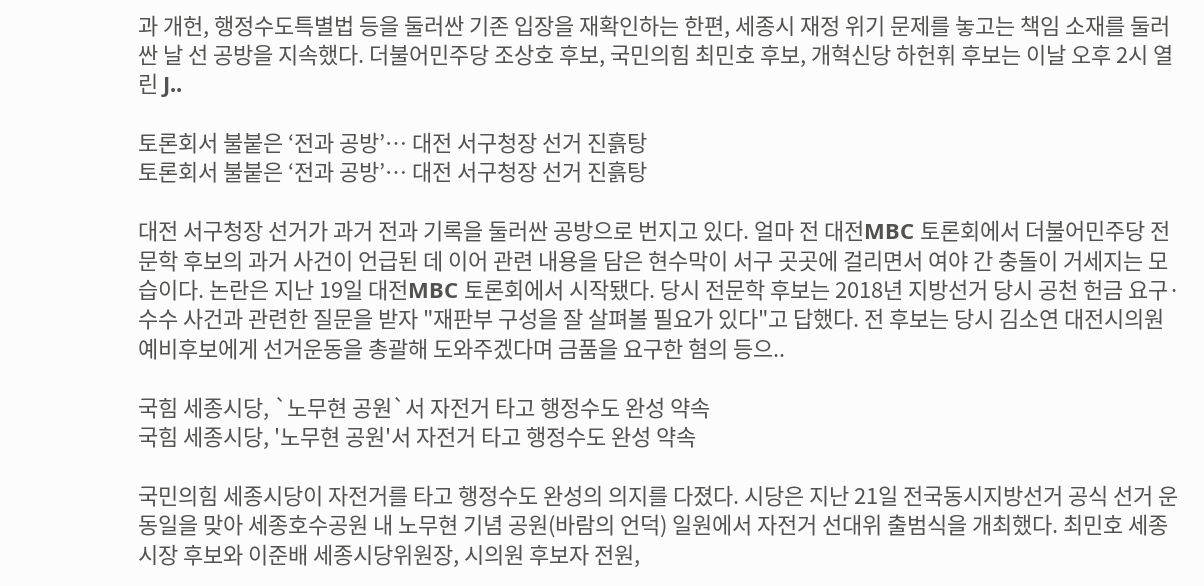과 개헌, 행정수도특별법 등을 둘러싼 기존 입장을 재확인하는 한편, 세종시 재정 위기 문제를 놓고는 책임 소재를 둘러싼 날 선 공방을 지속했다. 더불어민주당 조상호 후보, 국민의힘 최민호 후보, 개혁신당 하헌휘 후보는 이날 오후 2시 열린 J..

토론회서 불붙은 ‘전과 공방’… 대전 서구청장 선거 진흙탕
토론회서 불붙은 ‘전과 공방’… 대전 서구청장 선거 진흙탕

대전 서구청장 선거가 과거 전과 기록을 둘러싼 공방으로 번지고 있다. 얼마 전 대전MBC 토론회에서 더불어민주당 전문학 후보의 과거 사건이 언급된 데 이어 관련 내용을 담은 현수막이 서구 곳곳에 걸리면서 여야 간 충돌이 거세지는 모습이다. 논란은 지난 19일 대전MBC 토론회에서 시작됐다. 당시 전문학 후보는 2018년 지방선거 당시 공천 헌금 요구·수수 사건과 관련한 질문을 받자 "재판부 구성을 잘 살펴볼 필요가 있다"고 답했다. 전 후보는 당시 김소연 대전시의원 예비후보에게 선거운동을 총괄해 도와주겠다며 금품을 요구한 혐의 등으..

국힘 세종시당, `노무현 공원`서 자전거 타고 행정수도 완성 약속
국힘 세종시당, '노무현 공원'서 자전거 타고 행정수도 완성 약속

국민의힘 세종시당이 자전거를 타고 행정수도 완성의 의지를 다졌다. 시당은 지난 21일 전국동시지방선거 공식 선거 운동일을 맞아 세종호수공원 내 노무현 기념 공원(바람의 언덕) 일원에서 자전거 선대위 출범식을 개최했다. 최민호 세종시장 후보와 이준배 세종시당위원장, 시의원 후보자 전원,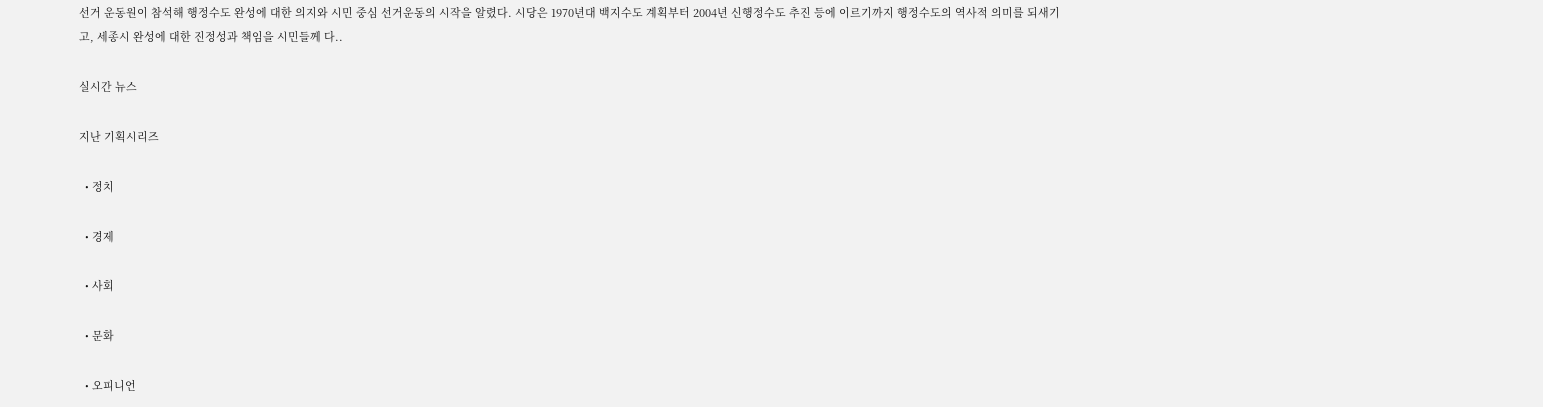선거 운동원이 참석해 행정수도 완성에 대한 의지와 시민 중심 선거운동의 시작을 알렸다. 시당은 1970년대 백지수도 계획부터 2004년 신행정수도 추진 등에 이르기까지 행정수도의 역사적 의미를 되새기고, 세종시 완성에 대한 진정성과 책임을 시민들께 다..

실시간 뉴스

지난 기획시리즈

  • 정치

  • 경제

  • 사회

  • 문화

  • 오피니언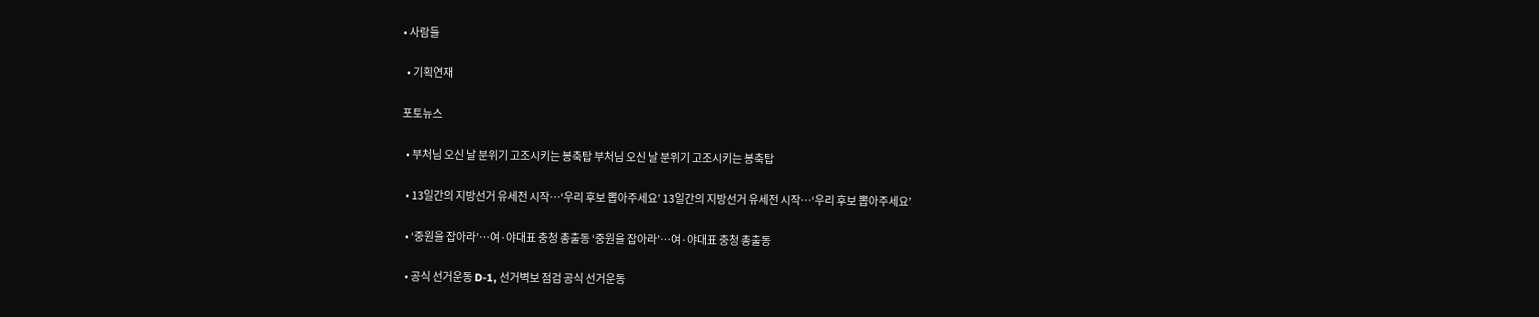• 사람들

  • 기획연재

포토뉴스

  • 부처님 오신 날 분위기 고조시키는 봉축탑 부처님 오신 날 분위기 고조시키는 봉축탑

  • 13일간의 지방선거 유세전 시작…‘우리 후보 뽑아주세요’ 13일간의 지방선거 유세전 시작…‘우리 후보 뽑아주세요’

  • ‘중원을 잡아라’…여·야대표 충청 총출동 ‘중원을 잡아라’…여·야대표 충청 총출동

  • 공식 선거운동 D-1, 선거벽보 점검 공식 선거운동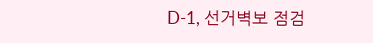D-1, 선거벽보 점검